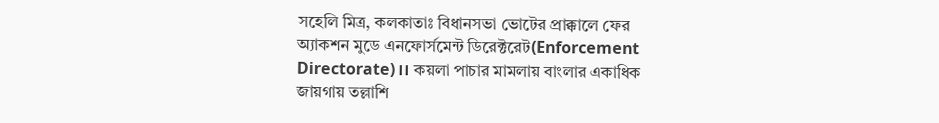সহেলি মিত্র, কলকাতাঃ বিধানসভা ভোটের প্রাক্কালে ফের অ্যাকশন মুডে এনফোর্সমেন্ট ডিরেক্টরেট(Enforcement Directorate)।। কয়লা পাচার মামলায় বাংলার একাধিক জায়গায় তল্লাশি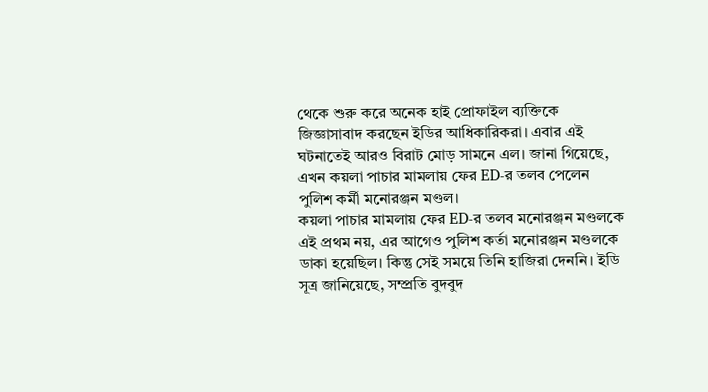থেকে শুরু করে অনেক হাই প্রোফাইল ব্যক্তিকে জিজ্ঞাসাবাদ করছেন ইডির আধিকারিকরা। এবার এই ঘটনাতেই আরও বিরাট মোড় সামনে এল। জানা গিয়েছে, এখন কয়লা পাচার মামলায় ফের ED-র তলব পেলেন পুলিশ কর্মী মনোরঞ্জন মণ্ডল।
কয়লা পাচার মামলায় ফের ED-র তলব মনোরঞ্জন মণ্ডলকে
এই প্রথম নয়, এর আগেও পুলিশ কর্তা মনোরঞ্জন মণ্ডলকে ডাকা হয়েছিল। কিন্তু সেই সময়ে তিনি হাজিরা দেননি। ইডি সূত্র জানিয়েছে, সম্প্রতি বুদবুদ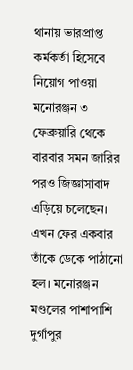থানায় ভারপ্রাপ্ত কর্মকর্তা হিসেবে নিয়োগ পাওয়া মনোরঞ্জন ৩ ফেব্রুয়ারি থেকে বারবার সমন জারির পরও জিজ্ঞাসাবাদ এড়িয়ে চলেছেন। এখন ফের একবার তাঁকে ডেকে পাঠানো হল। মনোরঞ্জন মণ্ডলের পাশাপাশি দুর্গাপুর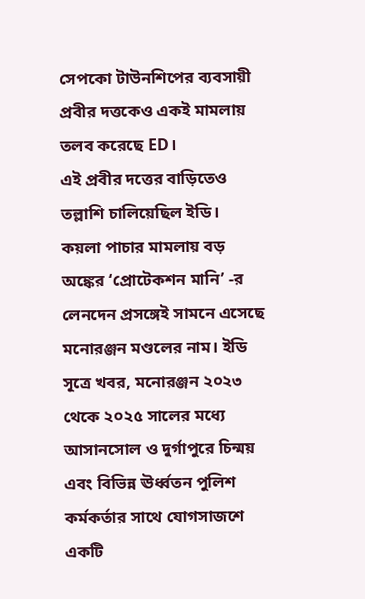সেপকো টাউনশিপের ব্যবসায়ী প্রবীর দত্তকেও একই মামলায় তলব করেছে ED।
এই প্রবীর দত্তের বাড়িতেও তল্লাশি চালিয়েছিল ইডি। কয়লা পাচার মামলায় বড় অঙ্কের ‘প্রোটেকশন মানি’ -র লেনদেন প্রসঙ্গেই সামনে এসেছে মনোরঞ্জন মণ্ডলের নাম। ইডি সূত্রে খবর, মনোরঞ্জন ২০২৩ থেকে ২০২৫ সালের মধ্যে আসানসোল ও দুর্গাপুরে চিন্ময় এবং বিভিন্ন ঊর্ধ্বতন পুলিশ কর্মকর্তার সাথে যোগসাজশে একটি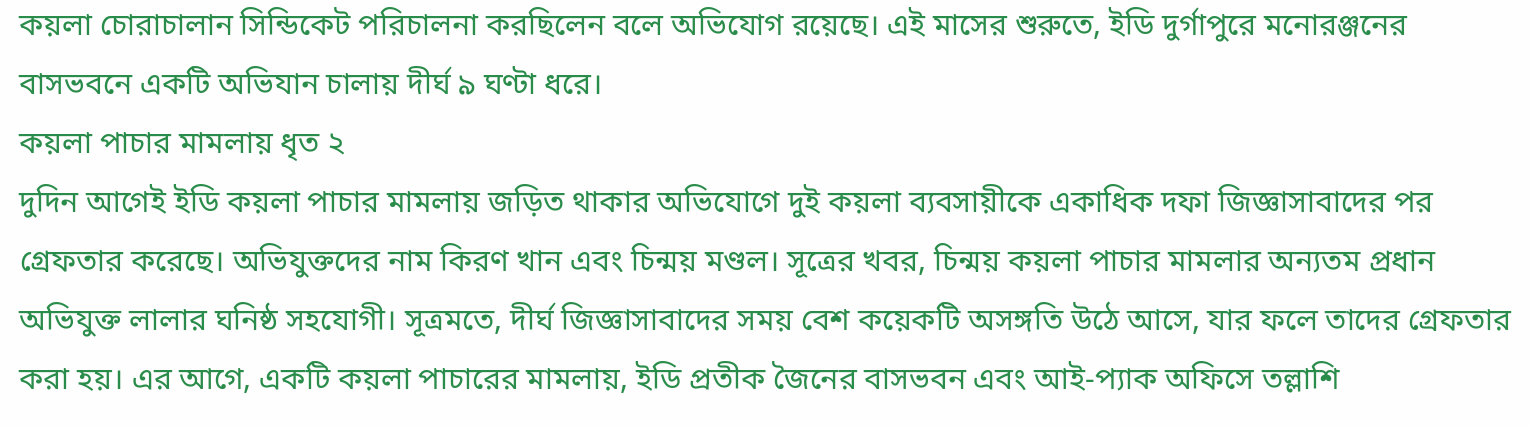কয়লা চোরাচালান সিন্ডিকেট পরিচালনা করছিলেন বলে অভিযোগ রয়েছে। এই মাসের শুরুতে, ইডি দুর্গাপুরে মনোরঞ্জনের বাসভবনে একটি অভিযান চালায় দীর্ঘ ৯ ঘণ্টা ধরে।
কয়লা পাচার মামলায় ধৃত ২
দুদিন আগেই ইডি কয়লা পাচার মামলায় জড়িত থাকার অভিযোগে দুই কয়লা ব্যবসায়ীকে একাধিক দফা জিজ্ঞাসাবাদের পর গ্রেফতার করেছে। অভিযুক্তদের নাম কিরণ খান এবং চিন্ময় মণ্ডল। সূত্রের খবর, চিন্ময় কয়লা পাচার মামলার অন্যতম প্রধান অভিযুক্ত লালার ঘনিষ্ঠ সহযোগী। সূত্রমতে, দীর্ঘ জিজ্ঞাসাবাদের সময় বেশ কয়েকটি অসঙ্গতি উঠে আসে, যার ফলে তাদের গ্রেফতার করা হয়। এর আগে, একটি কয়লা পাচারের মামলায়, ইডি প্রতীক জৈনের বাসভবন এবং আই-প্যাক অফিসে তল্লাশি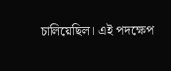চালিয়েছিল। এই পদক্ষেপ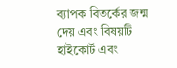ব্যাপক বিতর্কের জন্ম দেয় এবং বিষয়টি হাইকোর্ট এবং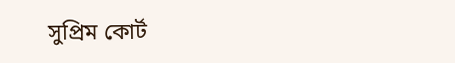সুপ্রিম কোর্ট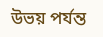উভয় পর্যন্ত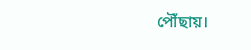পৌঁছায়।